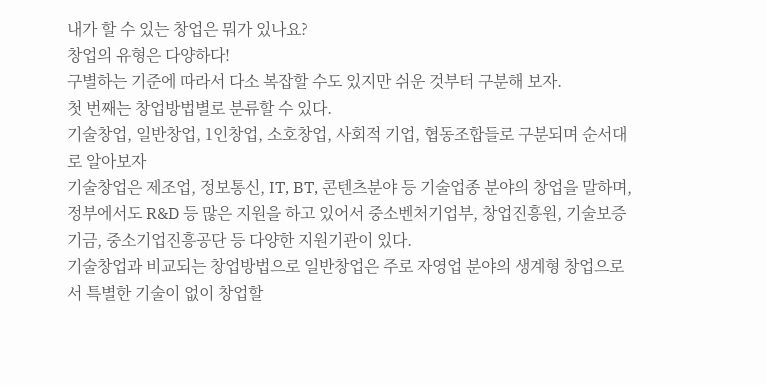내가 할 수 있는 창업은 뭐가 있나요?
창업의 유형은 다양하다!
구별하는 기준에 따라서 다소 복잡할 수도 있지만 쉬운 것부터 구분해 보자.
첫 번째는 창업방법별로 분류할 수 있다.
기술창업, 일반창업, 1인창업, 소호창업, 사회적 기업, 협동조합들로 구분되며 순서대로 알아보자
기술창업은 제조업, 정보통신, IT, BT, 콘텐츠분야 등 기술업종 분야의 창업을 말하며, 정부에서도 R&D 등 많은 지원을 하고 있어서 중소벤처기업부, 창업진흥원, 기술보증기금, 중소기업진흥공단 등 다양한 지원기관이 있다.
기술창업과 비교되는 창업방법으로 일반창업은 주로 자영업 분야의 생계형 창업으로서 특별한 기술이 없이 창업할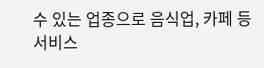수 있는 업종으로 음식업, 카페 등 서비스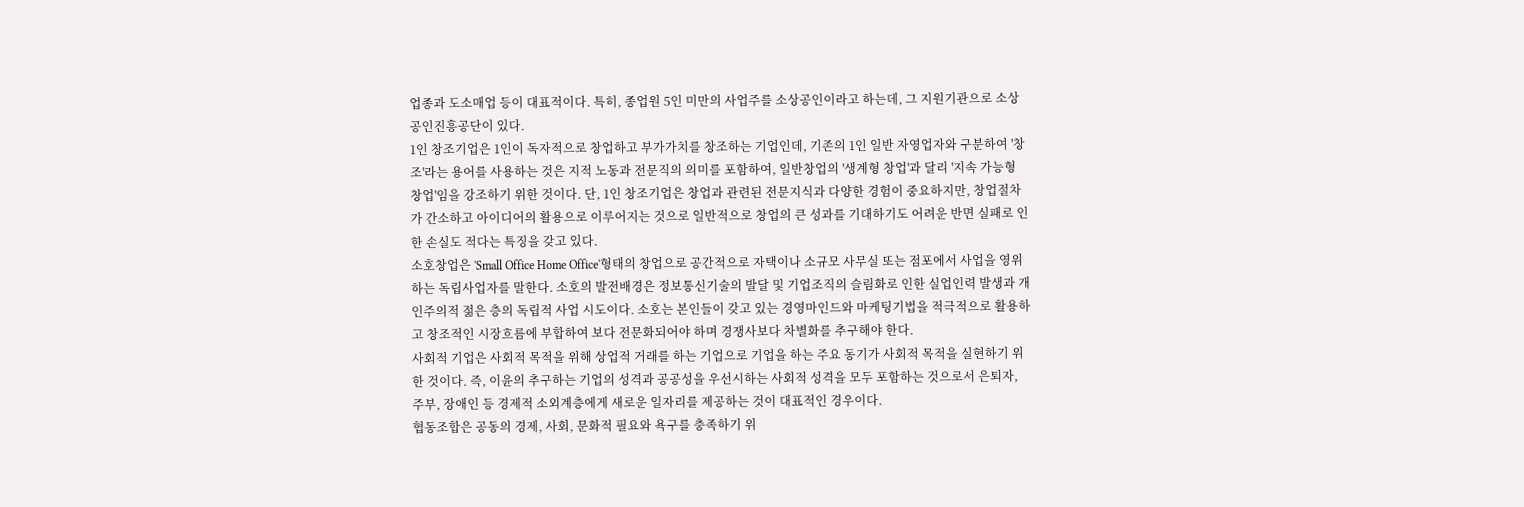업종과 도소매업 등이 대표적이다. 특히, 종업원 5인 미만의 사업주를 소상공인이라고 하는데, 그 지원기관으로 소상공인진흥공단이 있다.
1인 창조기업은 1인이 독자적으로 창업하고 부가가치를 창조하는 기업인데, 기존의 1인 일반 자영업자와 구분하여 '창조'라는 용어를 사용하는 것은 지적 노동과 전문직의 의미를 포함하여, 일반창업의 '생계형 창업'과 달리 '지속 가능형 창업'임을 강조하기 위한 것이다. 단, 1인 창조기업은 창업과 관련된 전문지식과 다양한 경험이 중요하지만, 창업절차가 간소하고 아이디어의 활용으로 이루어지는 것으로 일반적으로 창업의 큰 성과를 기대하기도 어려운 반면 실패로 인한 손실도 적다는 특징을 갖고 있다.
소호창업은 'Small Office Home Office'형태의 창업으로 공간적으로 자택이나 소규모 사무실 또는 점포에서 사업을 영위하는 독립사업자를 말한다. 소호의 발전배경은 정보통신기술의 발달 및 기업조직의 슬림화로 인한 실업인력 발생과 개인주의적 젊은 층의 독립적 사업 시도이다. 소호는 본인들이 갖고 있는 경영마인드와 마케팅기법을 적극적으로 활용하고 창조적인 시장흐름에 부합하여 보다 전문화되어야 하며 경쟁사보다 차별화를 추구해야 한다.
사회적 기업은 사회적 목적을 위해 상업적 거래를 하는 기업으로 기업을 하는 주요 동기가 사회적 목적을 실현하기 위한 것이다. 즉, 이윤의 추구하는 기업의 성격과 공공성을 우선시하는 사회적 성격을 모두 포함하는 것으로서 은퇴자, 주부, 장애인 등 경제적 소외계층에게 새로운 일자리를 제공하는 것이 대표적인 경우이다.
협동조합은 공동의 경제, 사회, 문화적 필요와 욕구를 충족하기 위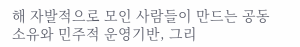해 자발적으로 모인 사람들이 만드는 공동 소유와 민주적 운영기반, 그리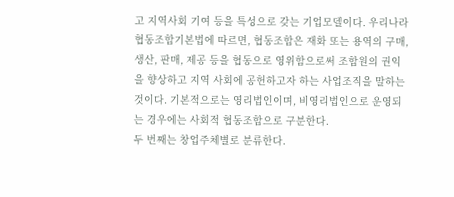고 지역사회 기여 등을 특성으로 갖는 기업모델이다. 우리나라 협동조합기본법에 따르면, 협동조합은 재화 또는 용역의 구매, 생산, 판매, 제공 등을 협동으로 영위함으로써 조합원의 권익을 향상하고 지역 사회에 공헌하고자 하는 사업조직을 말하는 것이다. 기본적으로는 영리법인이며, 비영리법인으로 운영되는 경우에는 사회적 협동조합으로 구분한다.
두 번째는 창업주체별로 분류한다.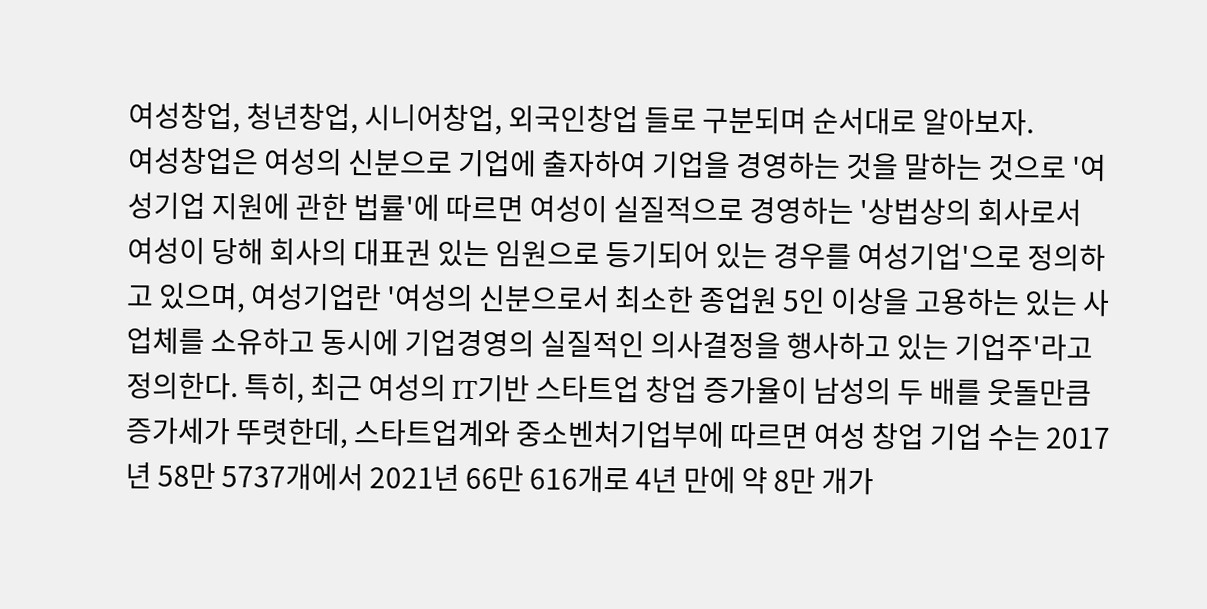여성창업, 청년창업, 시니어창업, 외국인창업 들로 구분되며 순서대로 알아보자.
여성창업은 여성의 신분으로 기업에 출자하여 기업을 경영하는 것을 말하는 것으로 '여성기업 지원에 관한 법률'에 따르면 여성이 실질적으로 경영하는 '상법상의 회사로서 여성이 당해 회사의 대표권 있는 임원으로 등기되어 있는 경우를 여성기업'으로 정의하고 있으며, 여성기업란 '여성의 신분으로서 최소한 종업원 5인 이상을 고용하는 있는 사업체를 소유하고 동시에 기업경영의 실질적인 의사결정을 행사하고 있는 기업주'라고 정의한다. 특히, 최근 여성의 IT기반 스타트업 창업 증가율이 남성의 두 배를 웃돌만큼 증가세가 뚜렷한데, 스타트업계와 중소벤처기업부에 따르면 여성 창업 기업 수는 2017년 58만 5737개에서 2021년 66만 616개로 4년 만에 약 8만 개가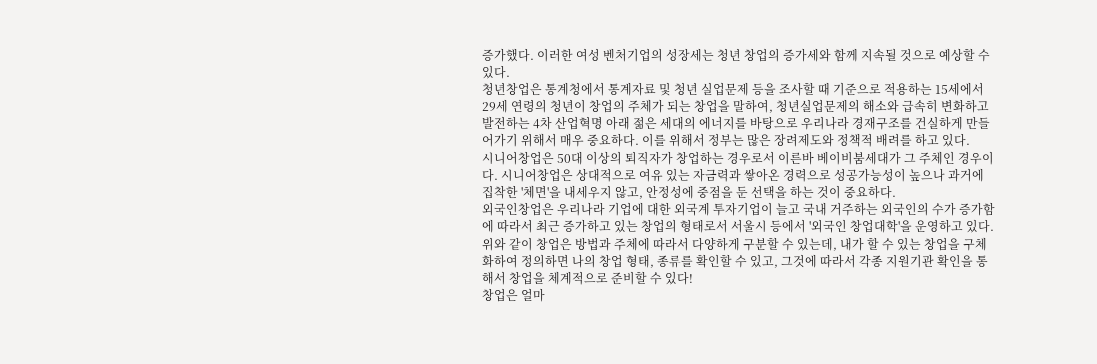증가했다. 이러한 여성 벤처기업의 성장세는 청년 창업의 증가세와 함께 지속될 것으로 예상할 수 있다.
청년창업은 통계청에서 통계자료 및 청년 실업문제 등을 조사할 때 기준으로 적용하는 15세에서 29세 연령의 청년이 창업의 주체가 되는 창업을 말하여, 청년실업문제의 해소와 급속히 변화하고 발전하는 4차 산업혁명 아래 젊은 세대의 에너지를 바탕으로 우리나라 경재구조를 건실하게 만들어가기 위해서 매우 중요하다. 이를 위해서 정부는 많은 장려제도와 정책적 배려를 하고 있다.
시니어창업은 50대 이상의 퇴직자가 창업하는 경우로서 이른바 베이비붐세대가 그 주체인 경우이다. 시니어창업은 상대적으로 여유 있는 자금력과 쌓아온 경력으로 성공가능성이 높으나 과거에 집착한 '체면'을 내세우지 않고, 안정성에 중점을 둔 선택을 하는 것이 중요하다.
외국인창업은 우리나라 기업에 대한 외국계 투자기업이 늘고 국내 거주하는 외국인의 수가 증가함에 따라서 최근 증가하고 있는 창업의 형태로서 서울시 등에서 '외국인 창업대학'을 운영하고 있다.
위와 같이 창업은 방법과 주체에 따라서 다양하게 구분할 수 있는데, 내가 할 수 있는 창업을 구체화하여 정의하면 나의 창업 형태, 종류를 확인할 수 있고, 그것에 따라서 각종 지원기관 확인을 통해서 창업을 체계적으로 준비할 수 있다!
창업은 얼마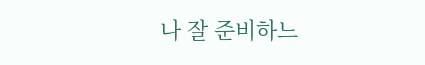나 잘 준비하느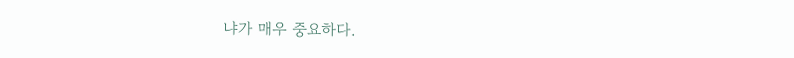냐가 매우 중요하다.